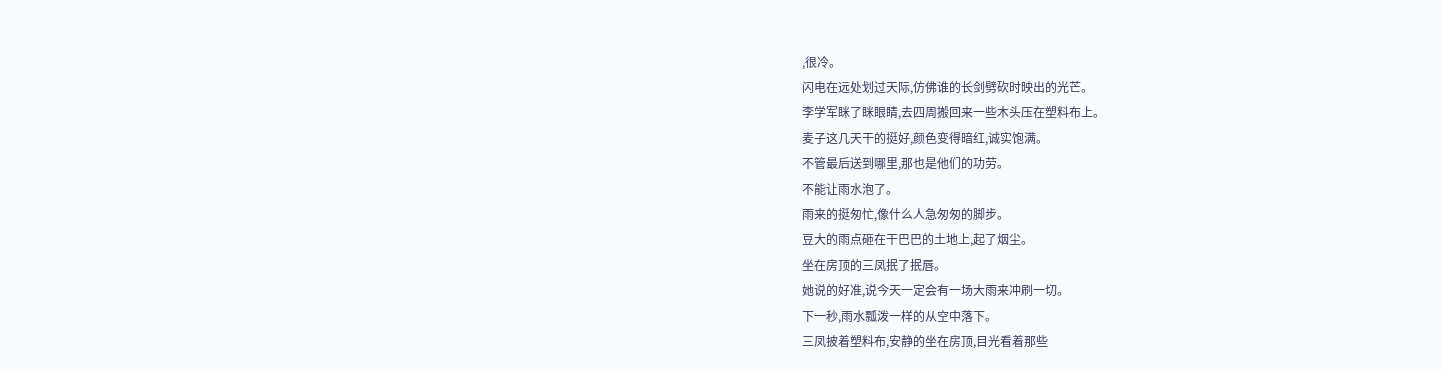,很冷。
闪电在远处划过天际,仿佛谁的长剑劈砍时映出的光芒。
李学军眯了眯眼睛,去四周搬回来一些木头压在塑料布上。
麦子这几天干的挺好,颜色变得暗红,诚实饱满。
不管最后送到哪里,那也是他们的功劳。
不能让雨水泡了。
雨来的挺匆忙,像什么人急匆匆的脚步。
豆大的雨点砸在干巴巴的土地上,起了烟尘。
坐在房顶的三凤抿了抿唇。
她说的好准,说今天一定会有一场大雨来冲刷一切。
下一秒,雨水瓢泼一样的从空中落下。
三凤披着塑料布,安静的坐在房顶,目光看着那些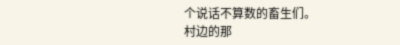个说话不算数的畜生们。
村边的那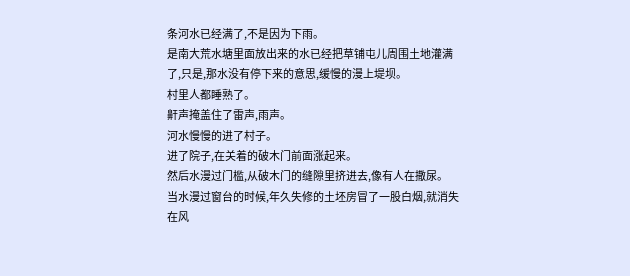条河水已经满了,不是因为下雨。
是南大荒水塘里面放出来的水已经把草铺屯儿周围土地灌满了,只是,那水没有停下来的意思,缓慢的漫上堤坝。
村里人都睡熟了。
鼾声掩盖住了雷声,雨声。
河水慢慢的进了村子。
进了院子,在关着的破木门前面涨起来。
然后水漫过门槛,从破木门的缝隙里挤进去,像有人在撒尿。
当水漫过窗台的时候,年久失修的土坯房冒了一股白烟,就消失在风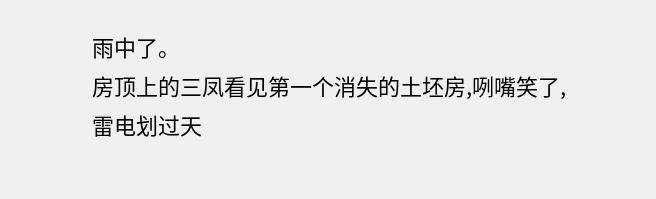雨中了。
房顶上的三凤看见第一个消失的土坯房,咧嘴笑了,
雷电划过天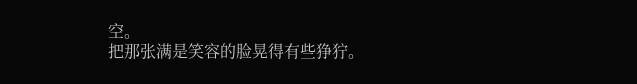空。
把那张满是笑容的脸晃得有些狰狞。